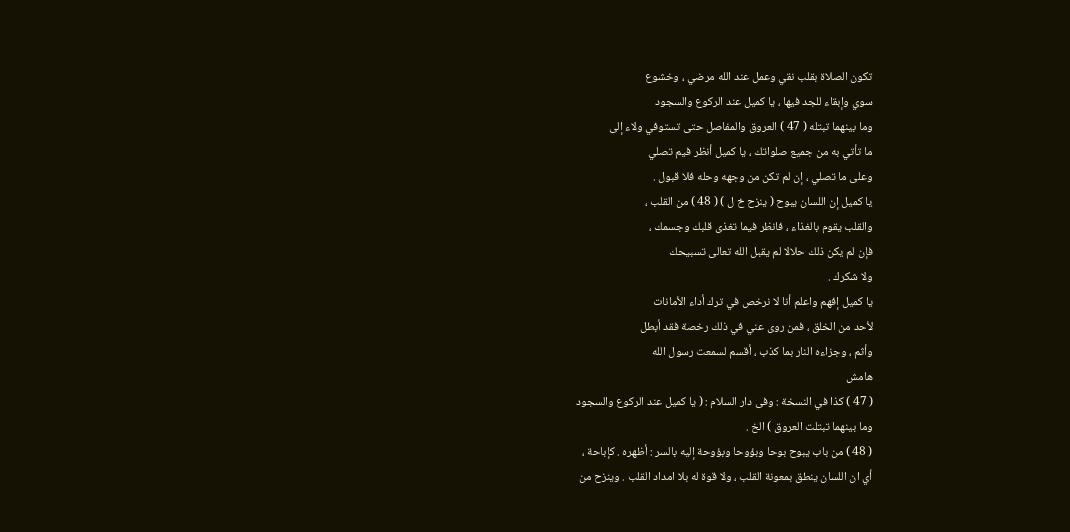تكون الصلاة بقلب نقي وعمل عند الله مرضي ، وخشوع
سوي وإبقاء للجد فيها ، يا كميل عند الركوع والسجود
وما بينهما تبتله ( 47 ) العروق والمفاصل حتى تستوفي ولاء إلى
ما تأتي به من جميع صلواتك ، يا كميل أنظر فيم تصلي
وعلى ما تصلي ، إن لم تكن من وجهه وحله فلا قبول .
يا كميل إن اللسان يبوح ( ينزح خ ل ) ( 48 ) من القلب ،
والقلب يقوم بالغذاء ، فانظر فيما تغذى قلبك وجسمك ،
فإن لم يكن ذلك حلالا لم يقبل الله تعالى تسبيحك
ولا شكرك .
يا كميل إفهم واعلم أنا لا نرخص في ترك أداء الأمانات
لأحد من الخلق ، فمن روى عني في ذلك رخصة فقد أبطل
وأثم ، وجزاءه النار بما كذب ، أقسم لسمعت رسول الله
هامش
( 47 ) كذا في النسخة : وفى دار السلام : ( يا كميل عند الركوع والسجود
وما بينهما تبتلت العروق ) الخ .
( 48 ) من باب يبوح بوحا وبؤوحا وبؤوحة إليه بالسر : أظهره . كإباحة ،
أي ان اللسان ينطق بمعونة القلب ، ولا قوة له بلا امداد القلب . وينزح من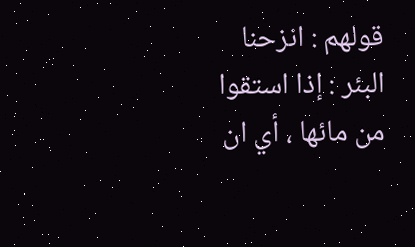قولهم : انزحنا البئر : إذا استقوا من مائها ، أي ان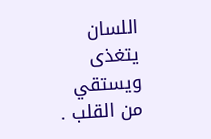اللسان يتغذى ويستقي
من القلب .